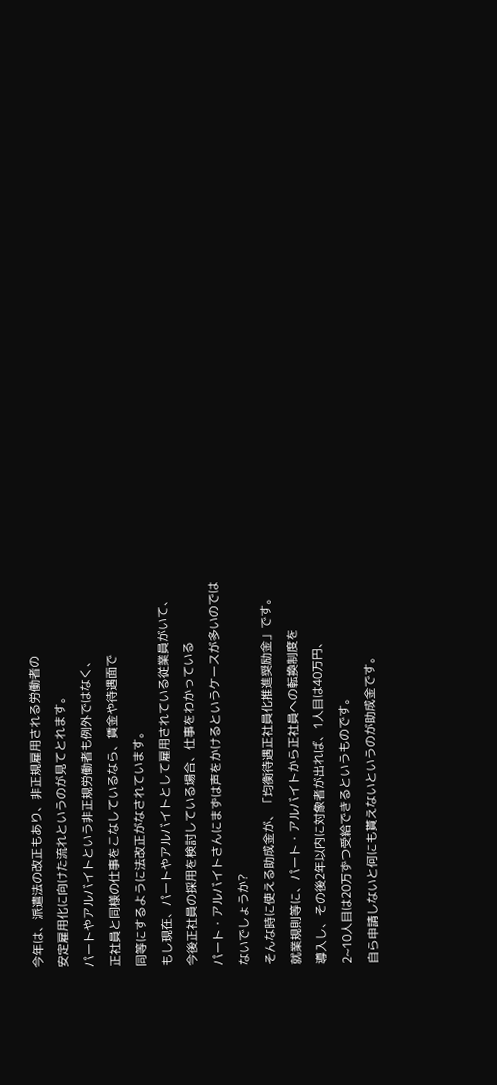今年は、派遣法の改正もあり、非正規雇用される労働者の
安定雇用化に向けた流れというのが見てとれます。
パートやアルバイトという非正規労働者も例外ではなく、
正社員と同様の仕事をこなしているなら、賃金や待遇面で
同等にするように法改正がなされています。
もし現在、パートやアルバイトとして雇用されている従業員がいて、
今後正社員の採用を検討している場合、仕事をわかっている
パート・アルバイトさんにまずは声をかけるというケースが多いのでは
ないでしょうか?
そんな時に使える助成金が、「均衡待遇正社員化推進奨励金」です。
就業規則等に、パート・アルバイトから正社員への転換制度を
導入し、その後2年以内に対象者が出れば、1人目は40万円、
2~10人目は20万ずつ受給できるというものです。
自ら申請しないと何にも貰えないというのが助成金です。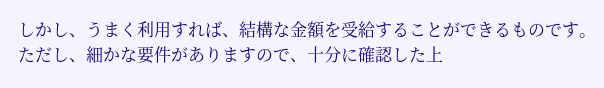しかし、うまく利用すれば、結構な金額を受給することができるものです。
ただし、細かな要件がありますので、十分に確認した上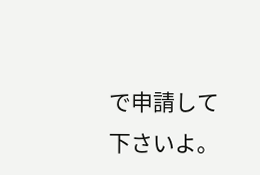で申請して
下さいよ。